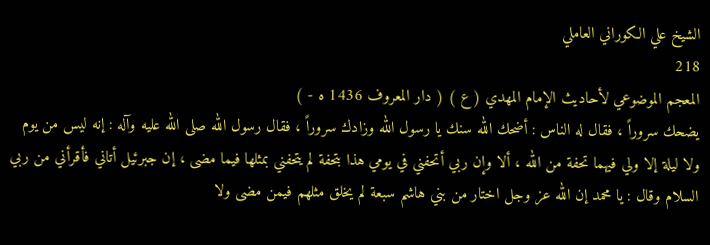الشيخ علي الكوراني العاملي
218
المعجم الموضوعي لأحاديث الإمام المهدي ( ع ) ( دار المعروف 1436 ه - )
يضحك سروراً ، فقال له الناس : أضحك الله سنك يا رسول الله وزادك سروراً ، فقال رسول الله صلى الله عليه وآله : إنه ليس من يوم ولا ليلة إلا ولي فيهما تحفة من الله ، ألا وإن ربي أتحفني في يومي هذا بتحفة لم يتحفني بمثلها فيما مضى ، إن جبرئيل أتاني فأقرأني من ربي السلام وقال : يا محمد إن الله عز وجل اختار من بني هاشم سبعة لم يخلق مثلهم فيمن مضى ولا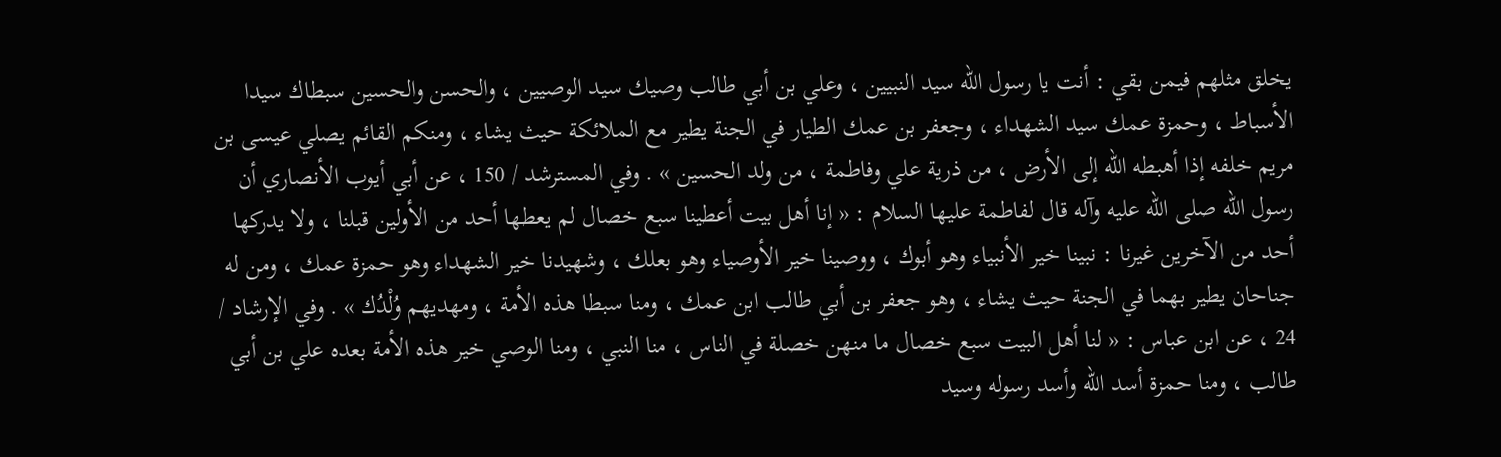يخلق مثلهم فيمن بقي : أنت يا رسول الله سيد النبيين ، وعلي بن أبي طالب وصيك سيد الوصيين ، والحسن والحسين سبطاك سيدا الأسباط ، وحمزة عمك سيد الشهداء ، وجعفر بن عمك الطيار في الجنة يطير مع الملائكة حيث يشاء ، ومنكم القائم يصلي عيسى بن مريم خلفه إذا أهبطه الله إلى الأرض ، من ذرية علي وفاطمة ، من ولد الحسين » . وفي المسترشد / 150 ، عن أبي أيوب الأنصاري أن رسول الله صلى الله عليه وآله قال لفاطمة عليها السلام : « إنا أهل بيت أعطينا سبع خصال لم يعطها أحد من الأولين قبلنا ، ولا يدركها أحد من الآخرين غيرنا : نبينا خير الأنبياء وهو أبوك ، ووصينا خير الأوصياء وهو بعلك ، وشهيدنا خير الشهداء وهو حمزة عمك ، ومن له جناحان يطير بهما في الجنة حيث يشاء ، وهو جعفر بن أبي طالب ابن عمك ، ومنا سبطا هذه الأمة ، ومهديهم وُلْدُك » . وفي الإرشاد / 24 ، عن ابن عباس : « لنا أهل البيت سبع خصال ما منهن خصلة في الناس ، منا النبي ، ومنا الوصي خير هذه الأمة بعده علي بن أبي طالب ، ومنا حمزة أسد الله وأسد رسوله وسيد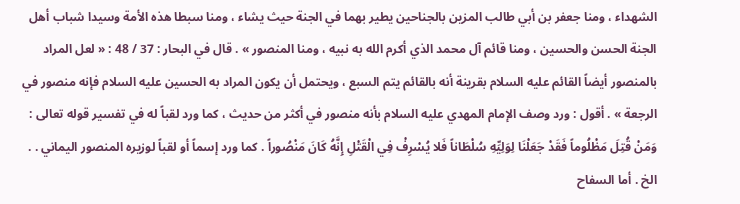الشهداء ، ومنا جعفر بن أبي طالب المزين بالجناحين يطير بهما في الجنة حيث يشاء ، ومنا سبطا هذه الأمة وسيدا شباب أهل الجنة الحسن والحسين ، ومنا قائم آل محمد الذي أكرم الله به نبيه ، ومنا المنصور » . قال في البحار : 37 / 48 : « لعل المراد بالمنصور أيضاً القائم عليه السلام بقرينة أنه بالقائم يتم السبع ، ويحتمل أن يكون المراد به الحسين عليه السلام فإنه منصور في الرجعة » . أقول : ورد وصف الإمام المهدي عليه السلام بأنه منصور في أكثر من حديث ، كما ورد لقباً له في تفسير قوله تعالى : وَمَنْ قُتِلَ مَظْلُوماً فَقَدْ جَعَلْنَا لِوَلِيِّهِ سُلْطَاناً فَلا يُسْرِفْ فِي الْقَتْلِ إِنَّهُ كَانَ مَنْصُوراً . كما ورد إسماً أو لقباً لوزيره المنصور اليماني . . الخ . أما السفاح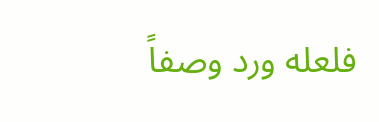فلعله ورد وصفاً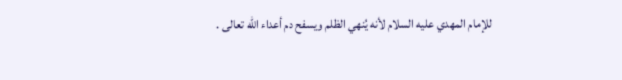للإمام المهدي عليه السلام لأنه يُنهي الظلم ويسفح دم أعداء الله تعالى .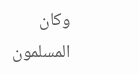وكان المسلمون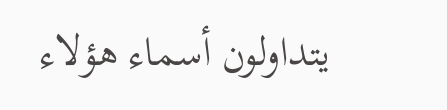يتداولون أسماء هؤلاء